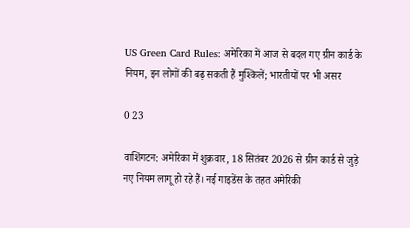US Green Card Rules: अमेरिका में आज से बदल गए ग्रीन कार्ड के नियम, इन लोगों की बढ़ सकती हैं मुश्किलें; भारतीयों पर भी असर

0 23

वाशिंगटन: अमेरिका में शुक्रवार, 18 सितंबर 2026 से ग्रीन कार्ड से जुड़े नए नियम लागू हो रहे हैं। नई गाइडेंस के तहत अमेरिकी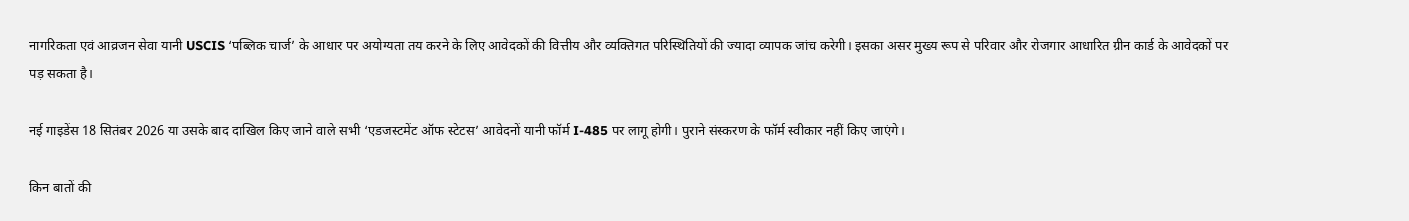नागरिकता एवं आव्रजन सेवा यानी USCIS ‘पब्लिक चार्ज’ के आधार पर अयोग्यता तय करने के लिए आवेदकों की वित्तीय और व्यक्तिगत परिस्थितियों की ज्यादा व्यापक जांच करेगी। इसका असर मुख्य रूप से परिवार और रोजगार आधारित ग्रीन कार्ड के आवेदकों पर पड़ सकता है।

नई गाइडेंस 18 सितंबर 2026 या उसके बाद दाखिल किए जाने वाले सभी ‘एडजस्टमेंट ऑफ स्टेटस’ आवेदनों यानी फॉर्म I-485 पर लागू होगी। पुराने संस्करण के फॉर्म स्वीकार नहीं किए जाएंगे।

किन बातों की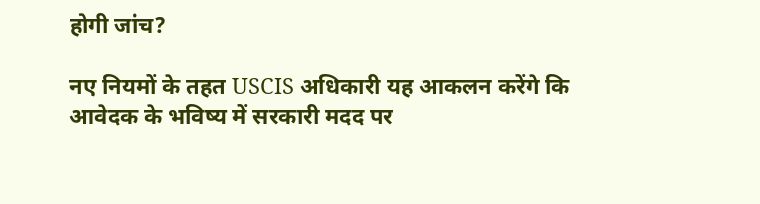होगी जांच?

नए नियमों के तहत USCIS अधिकारी यह आकलन करेंगे कि आवेदक के भविष्य में सरकारी मदद पर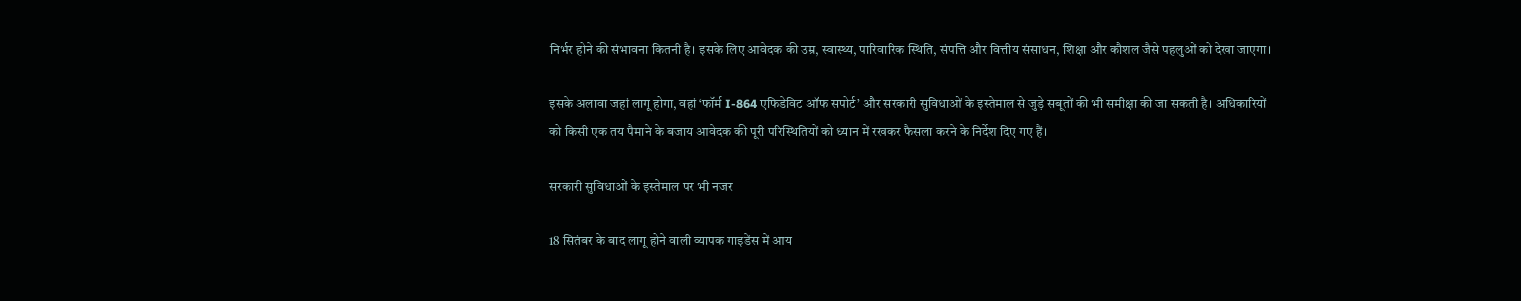निर्भर होने की संभावना कितनी है। इसके लिए आवेदक की उम्र, स्वास्थ्य, पारिवारिक स्थिति, संपत्ति और वित्तीय संसाधन, शिक्षा और कौशल जैसे पहलुओं को देखा जाएगा।

इसके अलावा जहां लागू होगा, वहां ‘फॉर्म I-864 एफिडेविट ऑफ सपोर्ट’ और सरकारी सुविधाओं के इस्तेमाल से जुड़े सबूतों की भी समीक्षा की जा सकती है। अधिकारियों को किसी एक तय पैमाने के बजाय आवेदक की पूरी परिस्थितियों को ध्यान में रखकर फैसला करने के निर्देश दिए गए हैं।

सरकारी सुविधाओं के इस्तेमाल पर भी नजर

18 सितंबर के बाद लागू होने वाली व्यापक गाइडेंस में आय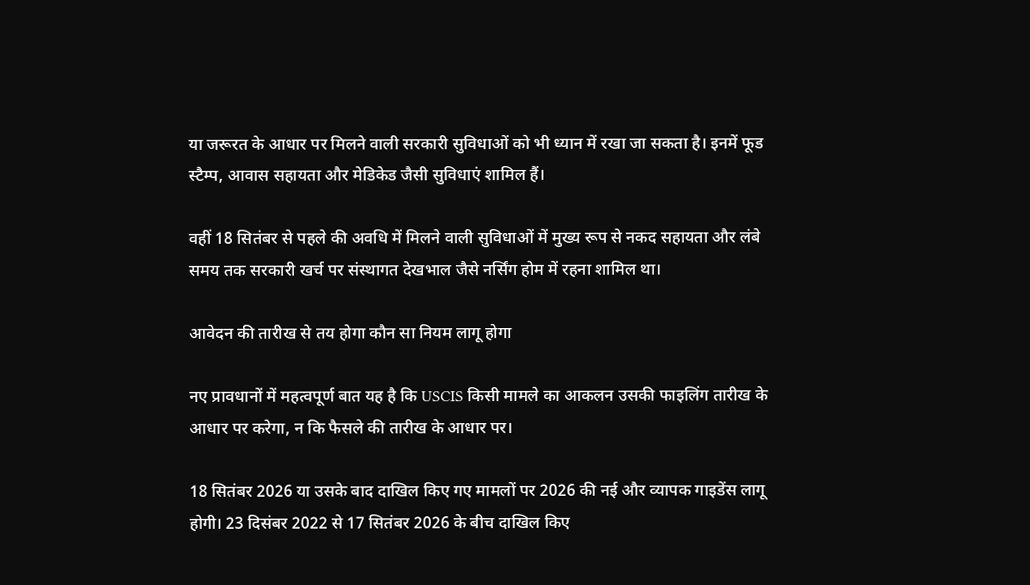या जरूरत के आधार पर मिलने वाली सरकारी सुविधाओं को भी ध्यान में रखा जा सकता है। इनमें फूड स्टैम्प, आवास सहायता और मेडिकेड जैसी सुविधाएं शामिल हैं।

वहीं 18 सितंबर से पहले की अवधि में मिलने वाली सुविधाओं में मुख्य रूप से नकद सहायता और लंबे समय तक सरकारी खर्च पर संस्थागत देखभाल जैसे नर्सिंग होम में रहना शामिल था।

आवेदन की तारीख से तय होगा कौन सा नियम लागू होगा

नए प्रावधानों में महत्वपूर्ण बात यह है कि USCIS किसी मामले का आकलन उसकी फाइलिंग तारीख के आधार पर करेगा, न कि फैसले की तारीख के आधार पर।

18 सितंबर 2026 या उसके बाद दाखिल किए गए मामलों पर 2026 की नई और व्यापक गाइडेंस लागू होगी। 23 दिसंबर 2022 से 17 सितंबर 2026 के बीच दाखिल किए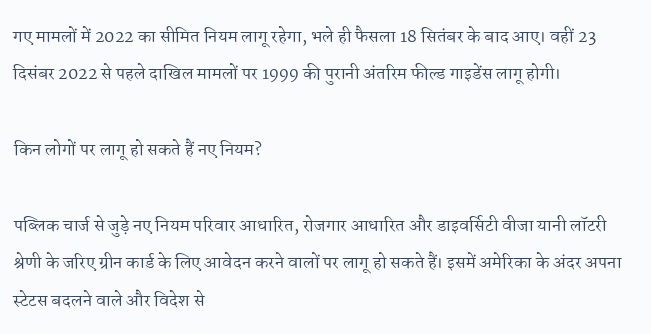गए मामलों में 2022 का सीमित नियम लागू रहेगा, भले ही फैसला 18 सितंबर के बाद आए। वहीं 23 दिसंबर 2022 से पहले दाखिल मामलों पर 1999 की पुरानी अंतरिम फील्ड गाइडेंस लागू होगी।

किन लोगों पर लागू हो सकते हैं नए नियम?

पब्लिक चार्ज से जुड़े नए नियम परिवार आधारित, रोजगार आधारित और डाइवर्सिटी वीजा यानी लॉटरी श्रेणी के जरिए ग्रीन कार्ड के लिए आवेदन करने वालों पर लागू हो सकते हैं। इसमें अमेरिका के अंदर अपना स्टेटस बदलने वाले और विदेश से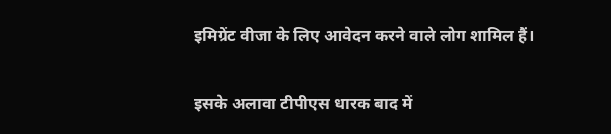इमिग्रेंट वीजा के लिए आवेदन करने वाले लोग शामिल हैं।

इसके अलावा टीपीएस धारक बाद में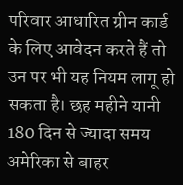परिवार आधारित ग्रीन कार्ड के लिए आवेदन करते हैं तो उन पर भी यह नियम लागू हो सकता है। छह महीने यानी 180 दिन से ज्यादा समय अमेरिका से बाहर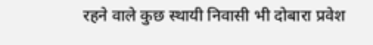रहने वाले कुछ स्थायी निवासी भी दोबारा प्रवेश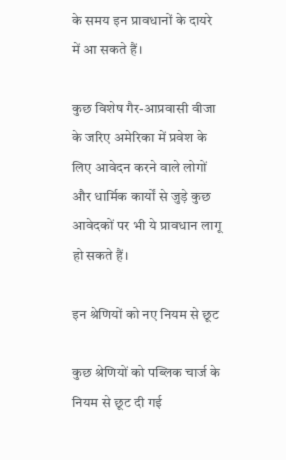के समय इन प्रावधानों के दायरे में आ सकते हैं।

कुछ विशेष गैर-आप्रवासी वीजा के जरिए अमेरिका में प्रवेश के लिए आवेदन करने वाले लोगों और धार्मिक कार्यों से जुड़े कुछ आवेदकों पर भी ये प्रावधान लागू हो सकते हैं।

इन श्रेणियों को नए नियम से छूट

कुछ श्रेणियों को पब्लिक चार्ज के नियम से छूट दी गई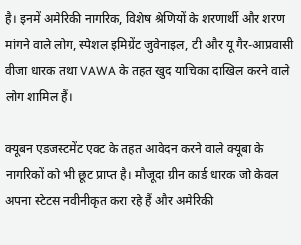है। इनमें अमेरिकी नागरिक, विशेष श्रेणियों के शरणार्थी और शरण मांगने वाले लोग, स्पेशल इमिग्रेंट जुवेनाइल, टी और यू गैर-आप्रवासी वीजा धारक तथा VAWA के तहत खुद याचिका दाखिल करने वाले लोग शामिल हैं।

क्यूबन एडजस्टमेंट एक्ट के तहत आवेदन करने वाले क्यूबा के नागरिकों को भी छूट प्राप्त है। मौजूदा ग्रीन कार्ड धारक जो केवल अपना स्टेटस नवीनीकृत करा रहे हैं और अमेरिकी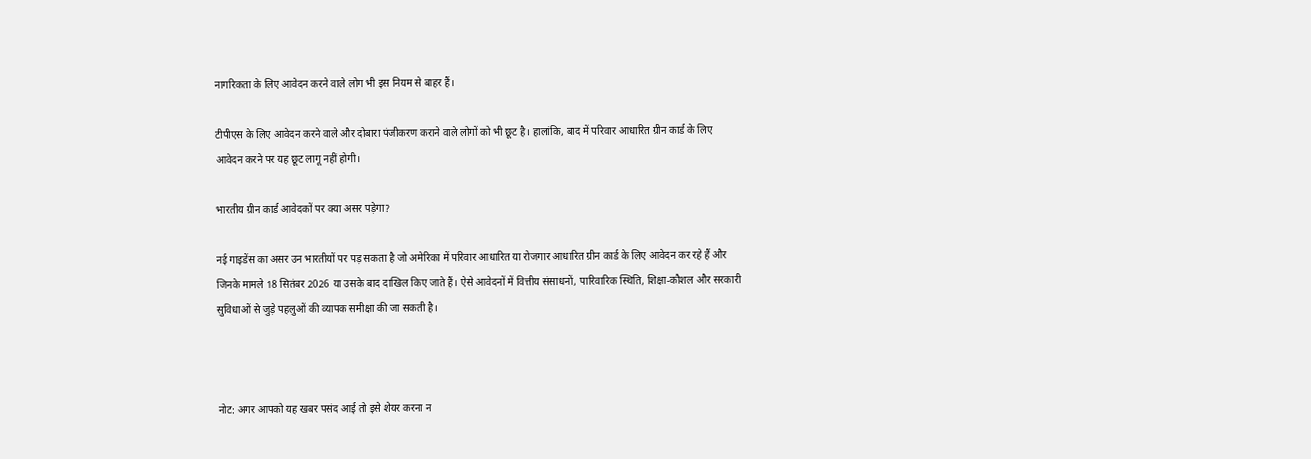नागरिकता के लिए आवेदन करने वाले लोग भी इस नियम से बाहर हैं।

टीपीएस के लिए आवेदन करने वाले और दोबारा पंजीकरण कराने वाले लोगों को भी छूट है। हालांकि, बाद में परिवार आधारित ग्रीन कार्ड के लिए आवेदन करने पर यह छूट लागू नहीं होगी।

भारतीय ग्रीन कार्ड आवेदकों पर क्या असर पड़ेगा?

नई गाइडेंस का असर उन भारतीयों पर पड़ सकता है जो अमेरिका में परिवार आधारित या रोजगार आधारित ग्रीन कार्ड के लिए आवेदन कर रहे हैं और जिनके मामले 18 सितंबर 2026 या उसके बाद दाखिल किए जाते हैं। ऐसे आवेदनों में वित्तीय संसाधनों, पारिवारिक स्थिति, शिक्षा-कौशल और सरकारी सुविधाओं से जुड़े पहलुओं की व्यापक समीक्षा की जा सकती है।



नोट: अगर आपको यह खबर पसंद आई तो इसे शेयर करना न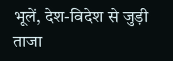भूलें, देश-विदेश से जुड़ी ताजा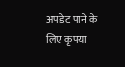अपडेट पाने के लिए कृपया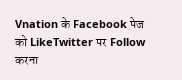Vnation के Facebook पेज को LikeTwitter पर Follow करना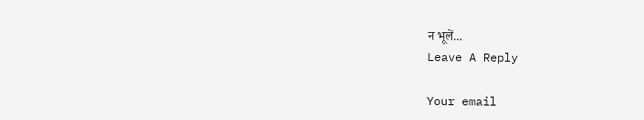न भूलें...
Leave A Reply

Your email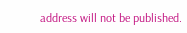address will not be published.